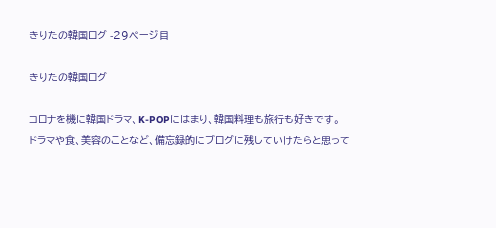きりたの韓国ログ -29ページ目

きりたの韓国ログ

コロナを機に韓国ドラマ、K-POPにはまり、韓国料理も旅行も好きです。
ドラマや食、美容のことなど、備忘録的にブログに残していけたらと思って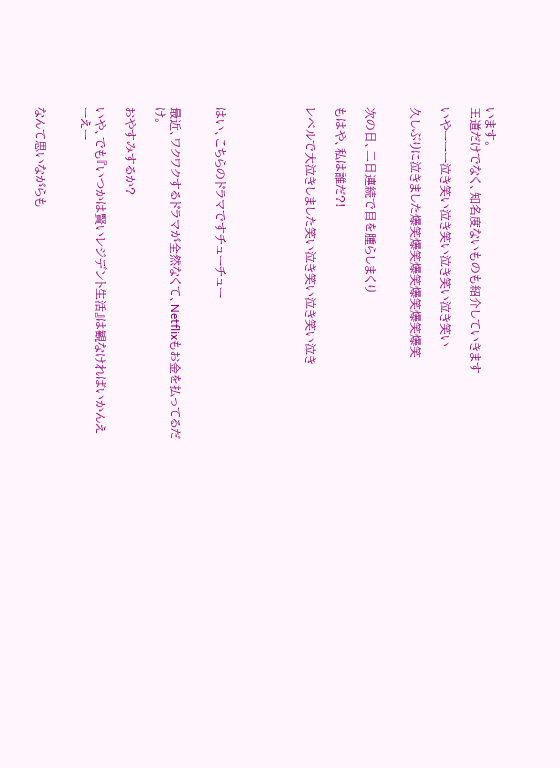います。
王道だけでなく、知名度ないものも紹介していきます

いやーーー泣き笑い泣き笑い泣き笑い泣き笑い

久しぶりに泣きました爆笑爆笑爆笑爆笑爆笑爆笑


次の日、二日連続で目を腫らしまくり

もはや、私は誰だ?!

レベルで大泣きしました笑い泣き笑い泣き笑い泣き





はい、こちらのドラマですチューチュー


最近、ワクワクするドラマが全然なくて、Netflixもお金を払ってるだけ。

おやすみするか?

いや、でも『いつかは賢いレジデント生活』は観なければいかんえーえー


なんて思いながらも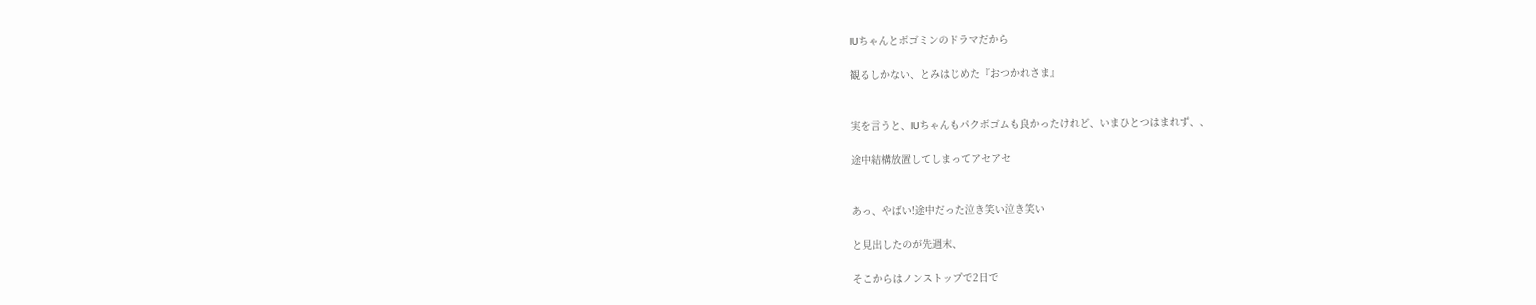IUちゃんとボゴミンのドラマだから

観るしかない、とみはじめた『おつかれさま』


実を言うと、IUちゃんもパクボゴムも良かったけれど、いまひとつはまれず、、

途中結構放置してしまってアセアセ


あっ、やばい!途中だった泣き笑い泣き笑い

と見出したのが先週末、

そこからはノンストップで2日で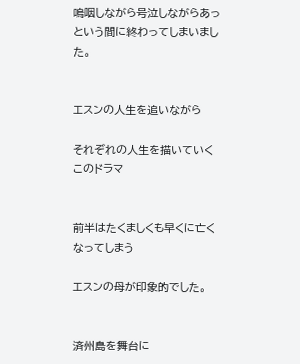嗚咽しながら号泣しながらあっという間に終わってしまいました。


エスンの人生を追いながら

それぞれの人生を描いていくこのドラマ


前半はたくましくも早くに亡くなってしまう

エスンの母が印象的でした。


済州島を舞台に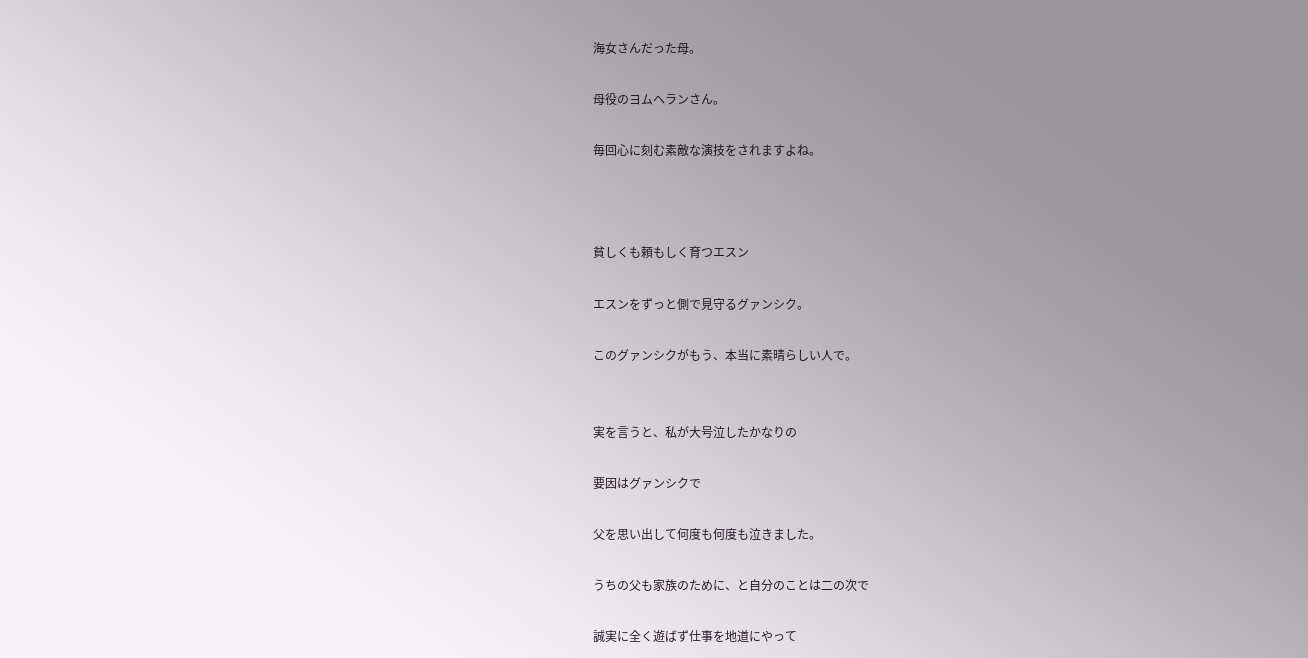海女さんだった母。

母役のヨムヘランさん。

毎回心に刻む素敵な演技をされますよね。



貧しくも頼もしく育つエスン

エスンをずっと側で見守るグァンシク。

このグァンシクがもう、本当に素晴らしい人で。


実を言うと、私が大号泣したかなりの

要因はグァンシクで

父を思い出して何度も何度も泣きました。

うちの父も家族のために、と自分のことは二の次で

誠実に全く遊ばず仕事を地道にやって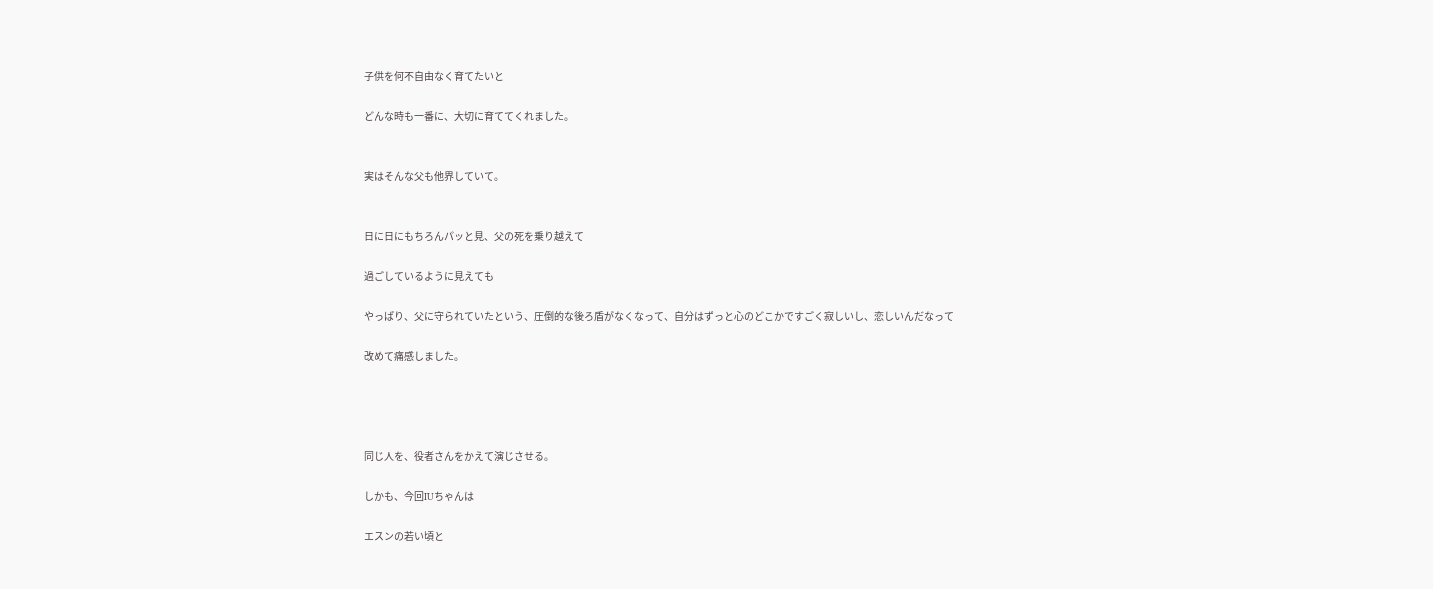子供を何不自由なく育てたいと

どんな時も一番に、大切に育ててくれました。


実はそんな父も他界していて。


日に日にもちろんパッと見、父の死を乗り越えて

過ごしているように見えても

やっぱり、父に守られていたという、圧倒的な後ろ盾がなくなって、自分はずっと心のどこかですごく寂しいし、恋しいんだなって

改めて痛感しました。




同じ人を、役者さんをかえて演じさせる。

しかも、今回IUちゃんは

エスンの若い頃と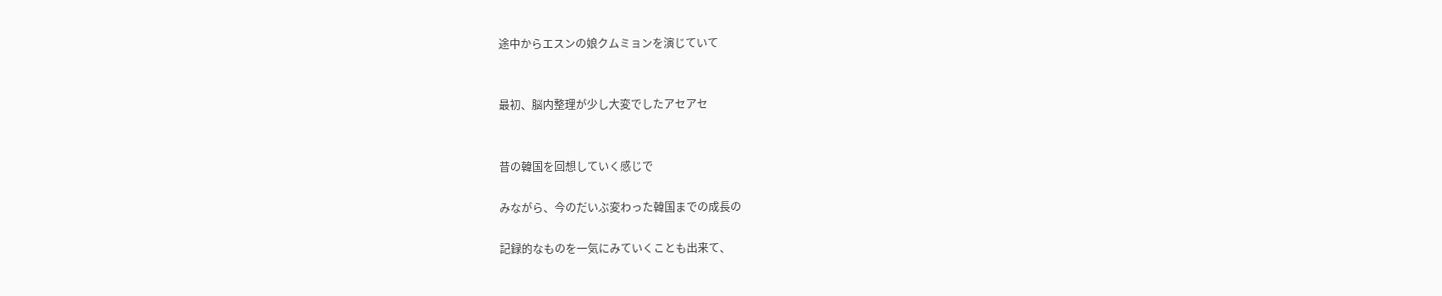途中からエスンの娘クムミョンを演じていて


最初、脳内整理が少し大変でしたアセアセ


昔の韓国を回想していく感じで

みながら、今のだいぶ変わった韓国までの成長の

記録的なものを一気にみていくことも出来て、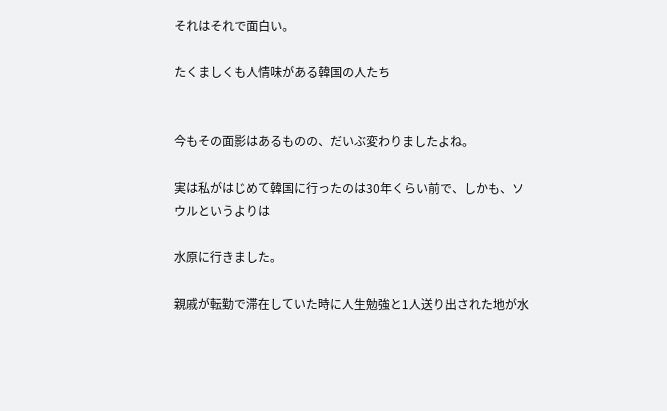それはそれで面白い。

たくましくも人情味がある韓国の人たち


今もその面影はあるものの、だいぶ変わりましたよね。

実は私がはじめて韓国に行ったのは30年くらい前で、しかも、ソウルというよりは

水原に行きました。

親戚が転勤で滞在していた時に人生勉強と1人送り出された地が水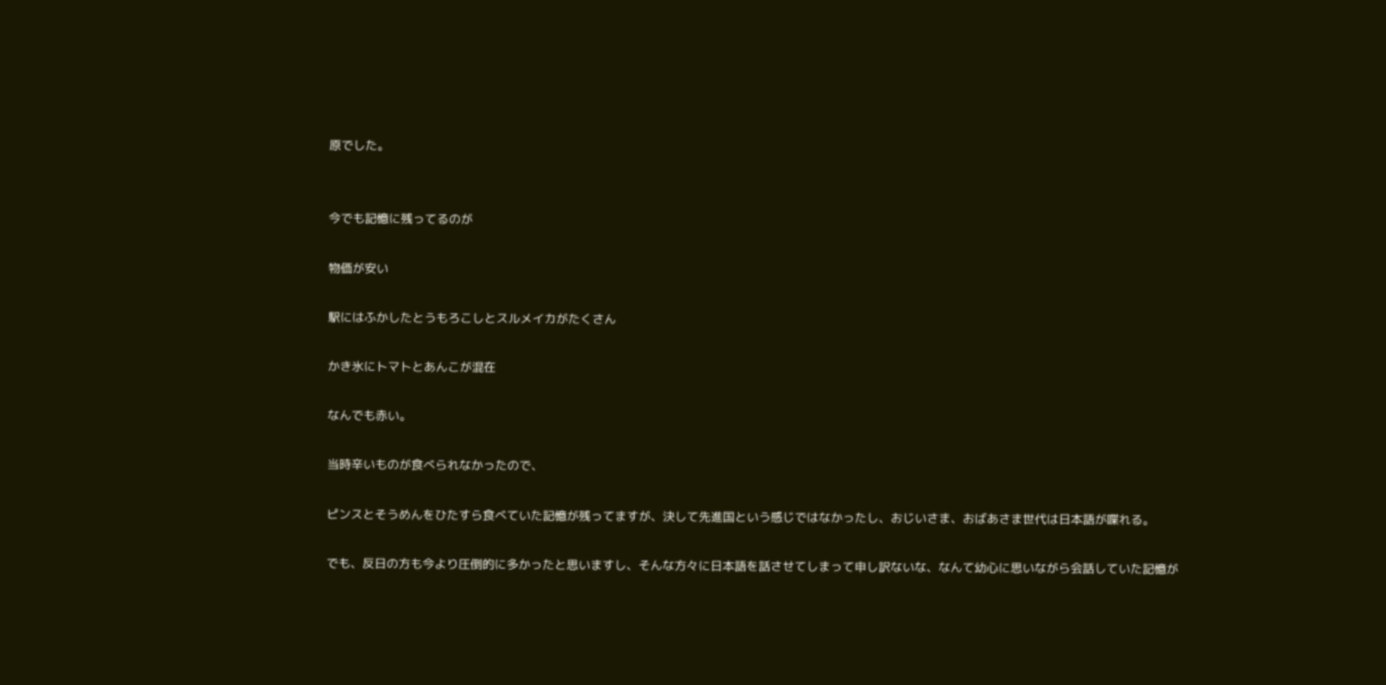原でした。


今でも記憶に残ってるのが

物価が安い

駅にはふかしたとうもろこしとスルメイカがたくさん

かき氷にトマトとあんこが混在

なんでも赤い。

当時辛いものが食べられなかったので、

ピンスとそうめんをひたすら食べていた記憶が残ってますが、決して先進国という感じではなかったし、おじいさま、おばあさま世代は日本語が喋れる。

でも、反日の方も今より圧倒的に多かったと思いますし、そんな方々に日本語を話させてしまって申し訳ないな、なんて幼心に思いながら会話していた記憶が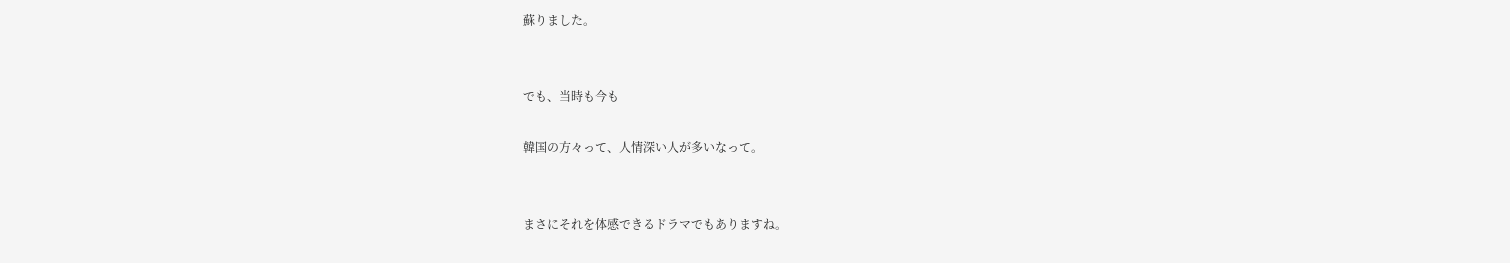蘇りました。


でも、当時も今も

韓国の方々って、人情深い人が多いなって。


まさにそれを体感できるドラマでもありますね。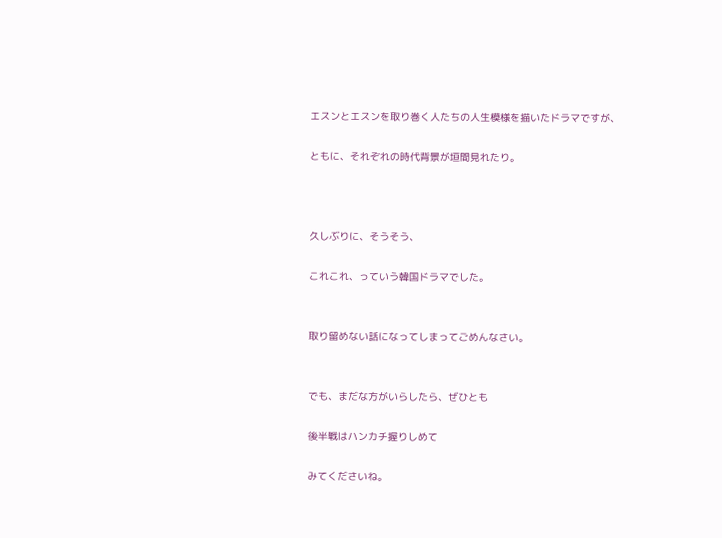エスンとエスンを取り巻く人たちの人生模様を描いたドラマですが、

ともに、それぞれの時代背景が垣間見れたり。



久しぶりに、そうそう、

これこれ、っていう韓国ドラマでした。


取り留めない話になってしまってごめんなさい。


でも、まだな方がいらしたら、ぜひとも

後半戦はハンカチ握りしめて

みてくださいね。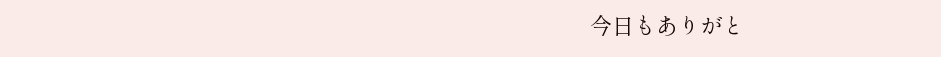今日もありがと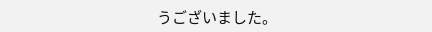うございました。